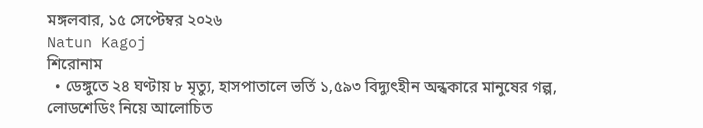মঙ্গলবার, ১৫ সেপ্টেম্বর ২০২৬
Natun Kagoj
শিরোনাম
  • ডেঙ্গুতে ২৪ ঘণ্টায় ৮ মৃত্যু, হাসপাতালে ভর্তি ১,৫৯৩ বিদ্যুৎহীন অন্ধকারে মানুষের গল্প, লোডশেডিং নিয়ে আলোচিত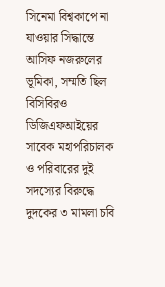সিনেমা বিশ্বকাপে না যাওয়ার সিদ্ধান্তে আসিফ নজরুলের ভূমিকা, সম্মতি ছিল বিসিবিরও ডিজিএফআইয়ের সাবেক মহাপরিচালক ও পরিবারের দুই সদস্যের বিরুদ্ধে দুদকের ৩ মামলা চবি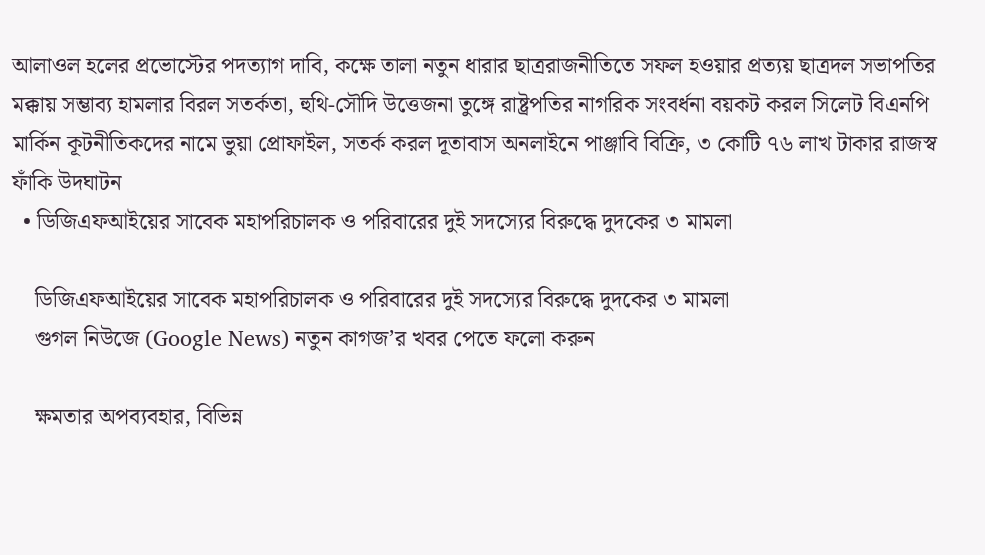আলাওল হলের প্রভোস্টের পদত্যাগ দাবি, কক্ষে তালা নতুন ধারার ছাত্ররাজনীতিতে সফল হওয়ার প্রত্যয় ছাত্রদল সভাপতির মক্কায় সম্ভাব্য হামলার বিরল সতর্কতা, হুথি-সৌদি উত্তেজনা তুঙ্গে রাষ্ট্রপতির নাগরিক সংবর্ধনা বয়কট করল সিলেট বিএনপি মার্কিন কূটনীতিকদের নামে ভুয়া প্রোফাইল, সতর্ক করল দূতাবাস অনলাইনে পাঞ্জাবি বিক্রি, ৩ কোটি ৭৬ লাখ টাকার রাজস্ব ফাঁকি উদঘাটন
  • ডিজিএফআইয়ের সাবেক মহাপরিচালক ও পরিবারের দুই সদস্যের বিরুদ্ধে দুদকের ৩ মামলা

    ডিজিএফআইয়ের সাবেক মহাপরিচালক ও পরিবারের দুই সদস্যের বিরুদ্ধে দুদকের ৩ মামলা
    গুগল নিউজে (Google News) নতুন কাগজ’র খবর পেতে ফলো করুন

    ক্ষমতার অপব্যবহার, বিভিন্ন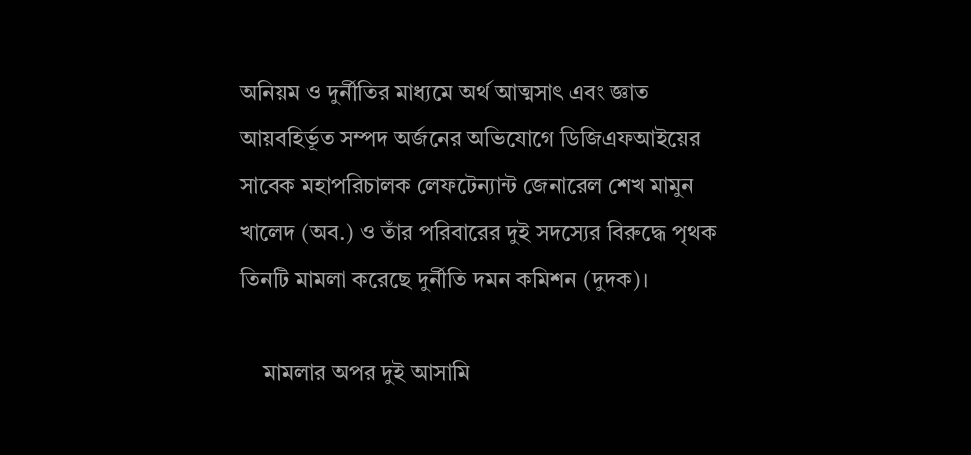অনিয়ম ও দুর্নীতির মাধ্যমে অর্থ আত্মসাৎ এবং জ্ঞাত আয়বহির্ভূত সম্পদ অর্জনের অভিযোগে ডিজিএফআইয়ের সাবেক মহাপরিচালক লেফটেন্যান্ট জেনারেল শেখ মামুন খালেদ (অব.) ও তাঁর পরিবারের দুই সদস্যের বিরুদ্ধে পৃথক তিনটি মামলা করেছে দুর্নীতি দমন কমিশন (দুদক)।

    মামলার অপর দুই আসামি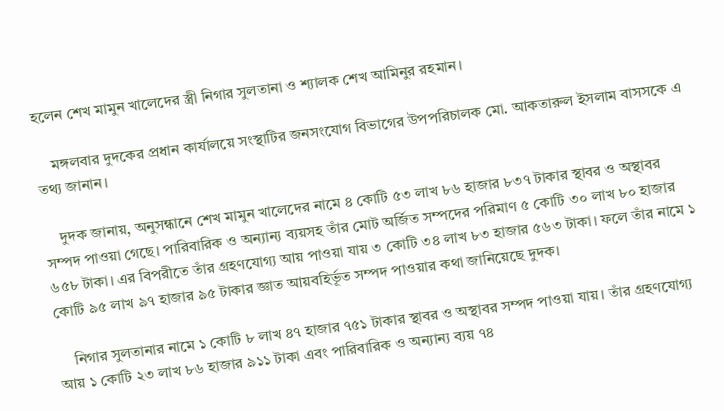হলেন শেখ মামুন খালেদের স্ত্রী নিগার সুলতানা ও শ্যালক শেখ আমিনুর রহমান।

    মঙ্গলবার দুদকের প্রধান কার্যালয়ে সংস্থাটির জনসংযোগ বিভাগের উপপরিচালক মো. আকতারুল ইসলাম বাসসকে এ তথ্য জানান।

    দুদক জানায়, অনুসন্ধানে শেখ মামুন খালেদের নামে ৪ কোটি ৫৩ লাখ ৮৬ হাজার ৮৩৭ টাকার স্থাবর ও অস্থাবর সম্পদ পাওয়া গেছে। পারিবারিক ও অন্যান্য ব্যয়সহ তাঁর মোট অর্জিত সম্পদের পরিমাণ ৫ কোটি ৩০ লাখ ৮০ হাজার ৬৫৮ টাকা। এর বিপরীতে তাঁর গ্রহণযোগ্য আয় পাওয়া যায় ৩ কোটি ৩৪ লাখ ৮৩ হাজার ৫৬৩ টাকা। ফলে তাঁর নামে ১ কোটি ৯৫ লাখ ৯৭ হাজার ৯৫ টাকার জ্ঞাত আয়বহির্ভূত সম্পদ পাওয়ার কথা জানিয়েছে দুদক।

    নিগার সুলতানার নামে ১ কোটি ৮ লাখ ৪৭ হাজার ৭৫১ টাকার স্থাবর ও অস্থাবর সম্পদ পাওয়া যায়। তাঁর গ্রহণযোগ্য আয় ১ কোটি ২৩ লাখ ৮৬ হাজার ৯১১ টাকা এবং পারিবারিক ও অন্যান্য ব্যয় ৭৪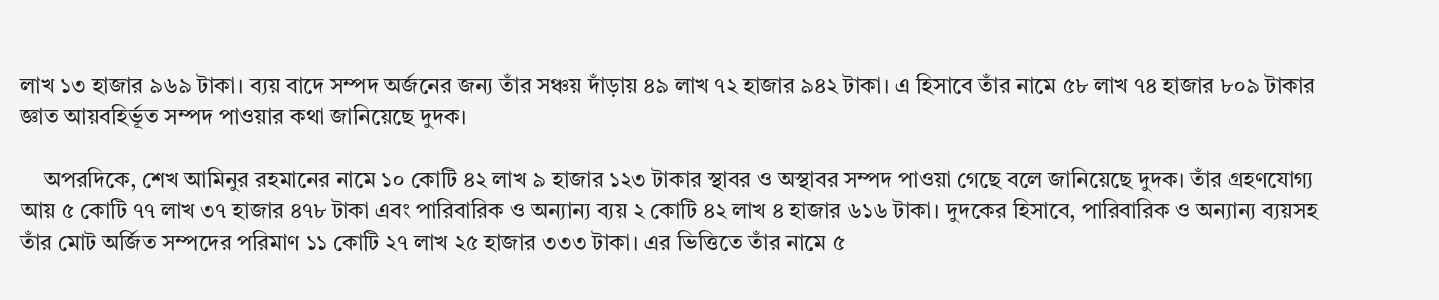লাখ ১৩ হাজার ৯৬৯ টাকা। ব্যয় বাদে সম্পদ অর্জনের জন্য তাঁর সঞ্চয় দাঁড়ায় ৪৯ লাখ ৭২ হাজার ৯৪২ টাকা। এ হিসাবে তাঁর নামে ৫৮ লাখ ৭৪ হাজার ৮০৯ টাকার জ্ঞাত আয়বহির্ভূত সম্পদ পাওয়ার কথা জানিয়েছে দুদক।

    অপরদিকে, শেখ আমিনুর রহমানের নামে ১০ কোটি ৪২ লাখ ৯ হাজার ১২৩ টাকার স্থাবর ও অস্থাবর সম্পদ পাওয়া গেছে বলে জানিয়েছে দুদক। তাঁর গ্রহণযোগ্য আয় ৫ কোটি ৭৭ লাখ ৩৭ হাজার ৪৭৮ টাকা এবং পারিবারিক ও অন্যান্য ব্যয় ২ কোটি ৪২ লাখ ৪ হাজার ৬১৬ টাকা। দুদকের হিসাবে, পারিবারিক ও অন্যান্য ব্যয়সহ তাঁর মোট অর্জিত সম্পদের পরিমাণ ১১ কোটি ২৭ লাখ ২৫ হাজার ৩৩৩ টাকা। এর ভিত্তিতে তাঁর নামে ৫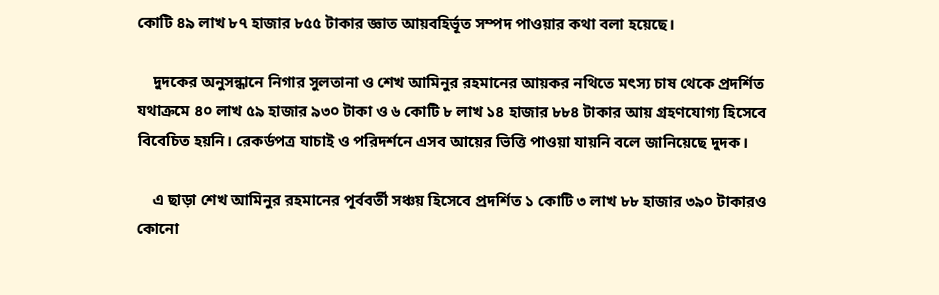কোটি ৪৯ লাখ ৮৭ হাজার ৮৫৫ টাকার জ্ঞাত আয়বহির্ভূত সম্পদ পাওয়ার কথা বলা হয়েছে।

    দুদকের অনুসন্ধানে নিগার সুলতানা ও শেখ আমিনুর রহমানের আয়কর নথিতে মৎস্য চাষ থেকে প্রদর্শিত যথাক্রমে ৪০ লাখ ৫৯ হাজার ৯৩০ টাকা ও ৬ কোটি ৮ লাখ ১৪ হাজার ৮৮৪ টাকার আয় গ্রহণযোগ্য হিসেবে বিবেচিত হয়নি। রেকর্ডপত্র যাচাই ও পরিদর্শনে এসব আয়ের ভিত্তি পাওয়া যায়নি বলে জানিয়েছে দুদক।

    এ ছাড়া শেখ আমিনুর রহমানের পূর্ববর্তী সঞ্চয় হিসেবে প্রদর্শিত ১ কোটি ৩ লাখ ৮৮ হাজার ৩৯০ টাকারও কোনো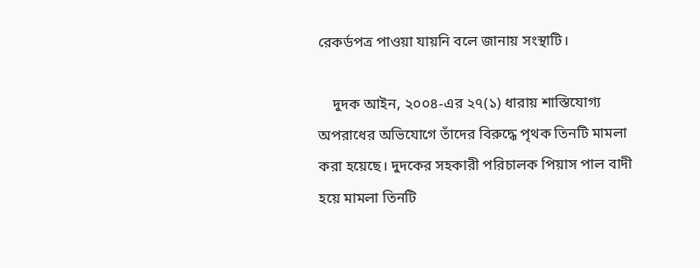রেকর্ডপত্র পাওয়া যায়নি বলে জানায় সংস্থাটি।

    দুদক আইন, ২০০৪-এর ২৭(১) ধারায় শাস্তিযোগ্য অপরাধের অভিযোগে তাঁদের বিরুদ্ধে পৃথক তিনটি মামলা করা হয়েছে। দুদকের সহকারী পরিচালক পিয়াস পাল বাদী হয়ে মামলা তিনটি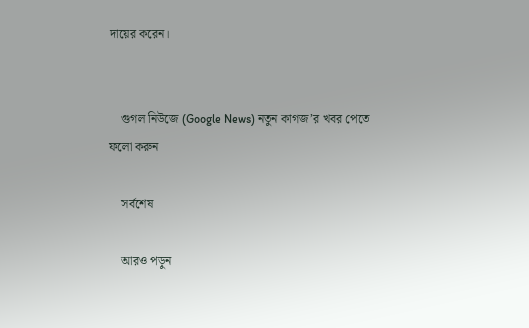দায়ের করেন।


    গুগল নিউজে (Google News) নতুন কাগজ’র খবর পেতে ফলো করুন

    সর্বশেষ

    আরও পড়ুন